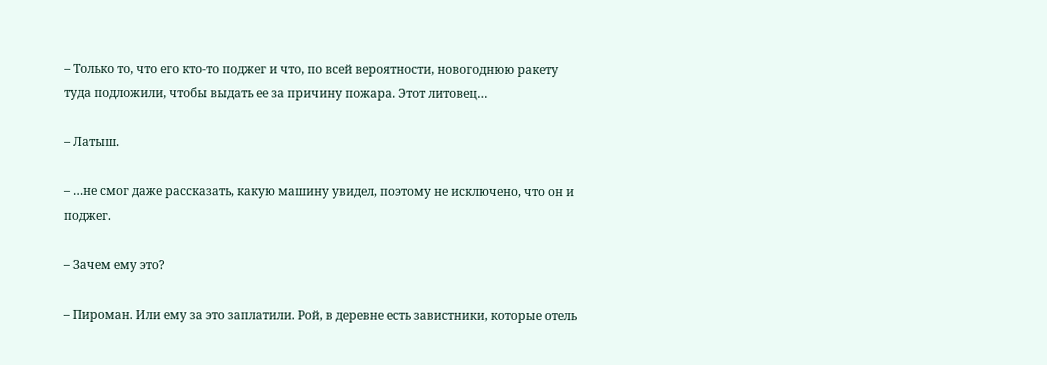– Только то, что его кто-то поджег и что, по всей вероятности, новогоднюю ракету туда подложили, чтобы выдать ее за причину пожара. Этот литовец…

– Латыш.

– …не смог даже рассказать, какую машину увидел, поэтому не исключено, что он и поджег.

– Зачем ему это?

– Пироман. Или ему за это заплатили. Рой, в деревне есть завистники, которые отель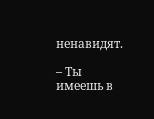ненавидят.

– Ты имеешь в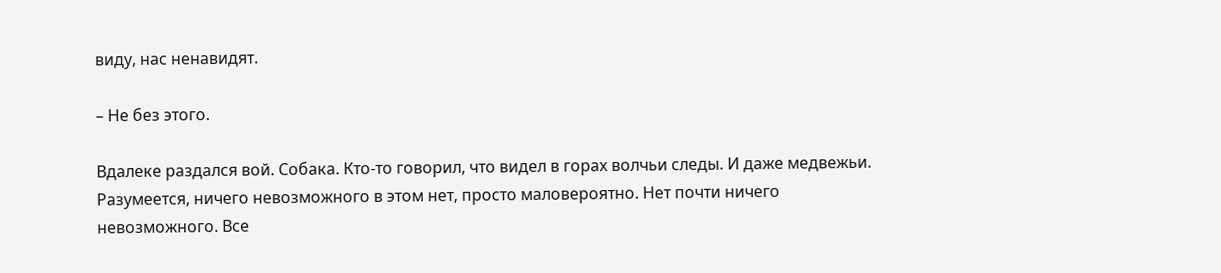виду, нас ненавидят.

– Не без этого.

Вдалеке раздался вой. Собака. Кто-то говорил, что видел в горах волчьи следы. И даже медвежьи. Разумеется, ничего невозможного в этом нет, просто маловероятно. Нет почти ничего невозможного. Все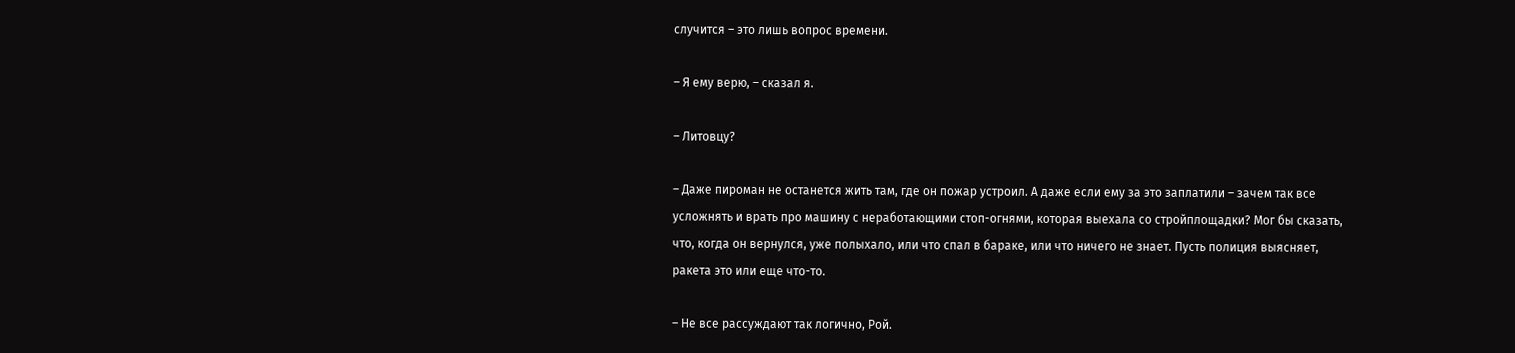случится – это лишь вопрос времени.

– Я ему верю, – сказал я.

– Литовцу?

– Даже пироман не останется жить там, где он пожар устроил. А даже если ему за это заплатили – зачем так все усложнять и врать про машину с неработающими стоп-огнями, которая выехала со стройплощадки? Мог бы сказать, что, когда он вернулся, уже полыхало, или что спал в бараке, или что ничего не знает. Пусть полиция выясняет, ракета это или еще что-то.

– Не все рассуждают так логично, Рой.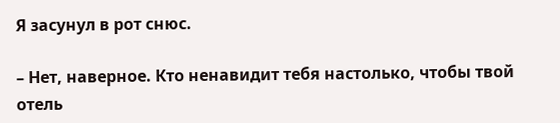Я засунул в рот снюс.

– Нет, наверное. Кто ненавидит тебя настолько, чтобы твой отель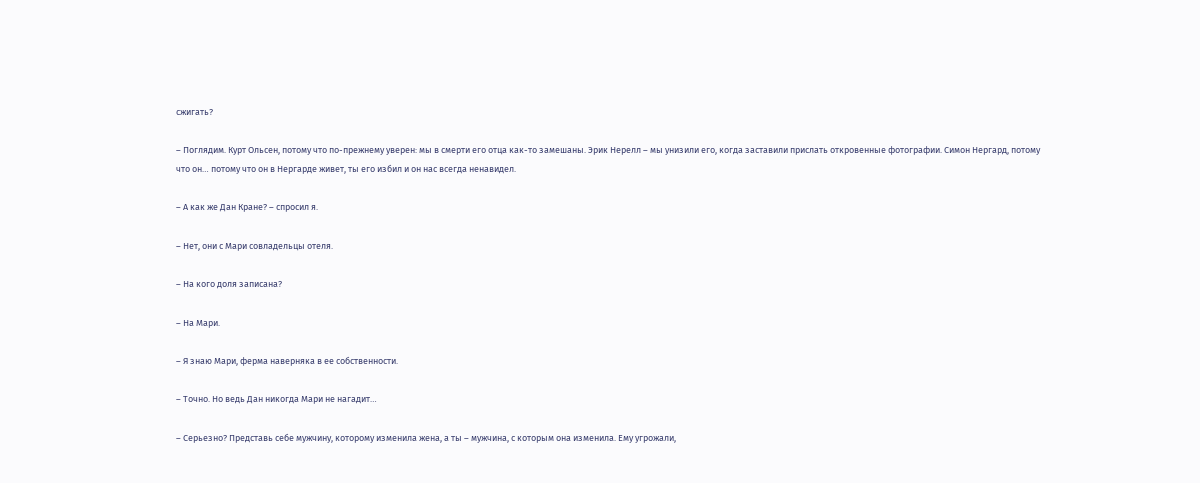сжигать?

– Поглядим. Курт Ольсен, потому что по-прежнему уверен: мы в смерти его отца как-то замешаны. Эрик Нерелл – мы унизили его, когда заставили прислать откровенные фотографии. Симон Нергард, потому что он… потому что он в Нергарде живет, ты его избил и он нас всегда ненавидел.

– А как же Дан Кране? – спросил я.

– Нет, они с Мари совладельцы отеля.

– На кого доля записана?

– На Мари.

– Я знаю Мари, ферма наверняка в ее собственности.

– Точно. Но ведь Дан никогда Мари не нагадит…

– Серьезно? Представь себе мужчину, которому изменила жена, а ты – мужчина, с которым она изменила. Ему угрожали,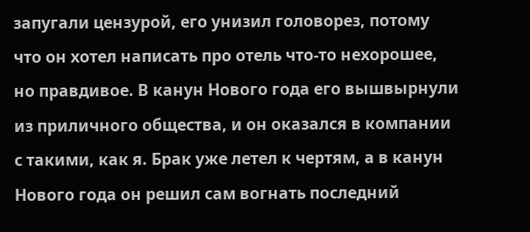запугали цензурой, его унизил головорез, потому что он хотел написать про отель что-то нехорошее, но правдивое. В канун Нового года его вышвырнули из приличного общества, и он оказался в компании с такими, как я. Брак уже летел к чертям, а в канун Нового года он решил сам вогнать последний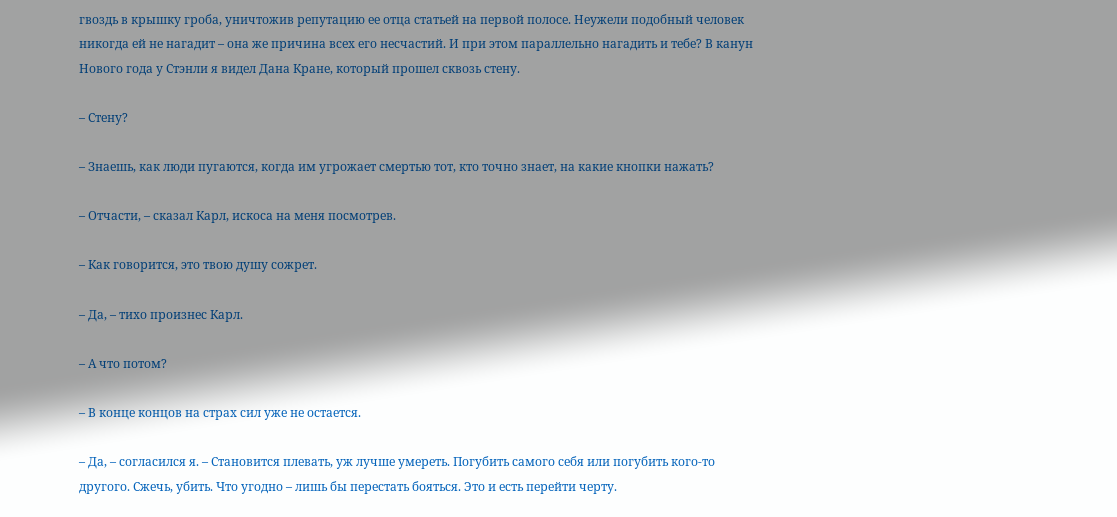гвоздь в крышку гроба, уничтожив репутацию ее отца статьей на первой полосе. Неужели подобный человек никогда ей не нагадит – она же причина всех его несчастий. И при этом параллельно нагадить и тебе? В канун Нового года у Стэнли я видел Дана Кране, который прошел сквозь стену.

– Стену?

– Знаешь, как люди пугаются, когда им угрожает смертью тот, кто точно знает, на какие кнопки нажать?

– Отчасти, – сказал Карл, искоса на меня посмотрев.

– Как говорится, это твою душу сожрет.

– Да, – тихо произнес Карл.

– А что потом?

– В конце концов на страх сил уже не остается.

– Да, – согласился я. – Становится плевать, уж лучше умереть. Погубить самого себя или погубить кого-то другого. Сжечь, убить. Что угодно – лишь бы перестать бояться. Это и есть перейти черту.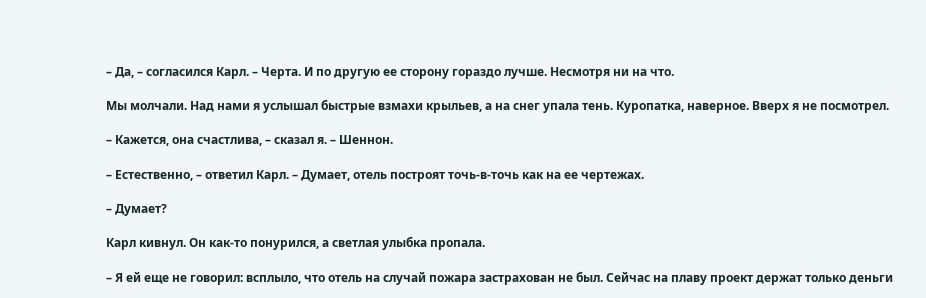– Да, – согласился Карл. – Черта. И по другую ее сторону гораздо лучше. Несмотря ни на что.

Мы молчали. Над нами я услышал быстрые взмахи крыльев, а на снег упала тень. Куропатка, наверное. Вверх я не посмотрел.

– Кажется, она счастлива, – сказал я. – Шеннон.

– Естественно, – ответил Карл. – Думает, отель построят точь-в-точь как на ее чертежах.

– Думает?

Карл кивнул. Он как-то понурился, а светлая улыбка пропала.

– Я ей еще не говорил: всплыло, что отель на случай пожара застрахован не был. Сейчас на плаву проект держат только деньги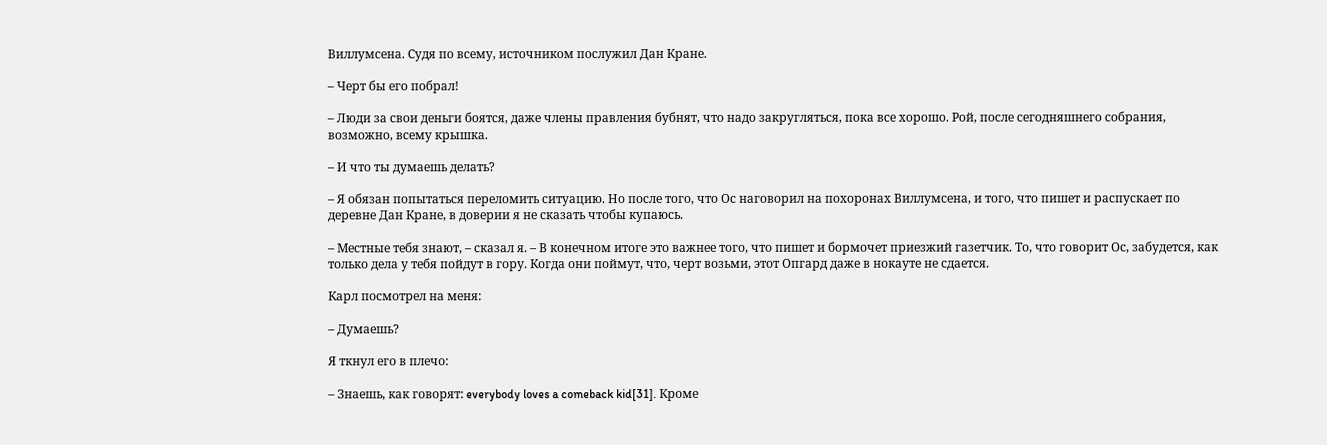Виллумсена. Судя по всему, источником послужил Дан Кране.

– Черт бы его побрал!

– Люди за свои деньги боятся, даже члены правления бубнят, что надо закругляться, пока все хорошо. Рой, после сегодняшнего собрания, возможно, всему крышка.

– И что ты думаешь делать?

– Я обязан попытаться переломить ситуацию. Но после того, что Ос наговорил на похоронах Виллумсена, и того, что пишет и распускает по деревне Дан Кране, в доверии я не сказать чтобы купаюсь.

– Местные тебя знают, – сказал я. – В конечном итоге это важнее того, что пишет и бормочет приезжий газетчик. То, что говорит Ос, забудется, как только дела у тебя пойдут в гору. Когда они поймут, что, черт возьми, этот Опгард даже в нокауте не сдается.

Карл посмотрел на меня:

– Думаешь?

Я ткнул его в плечо:

– Знаешь, как говорят: everybody loves a comeback kid[31]. Кроме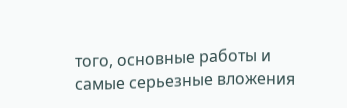того, основные работы и самые серьезные вложения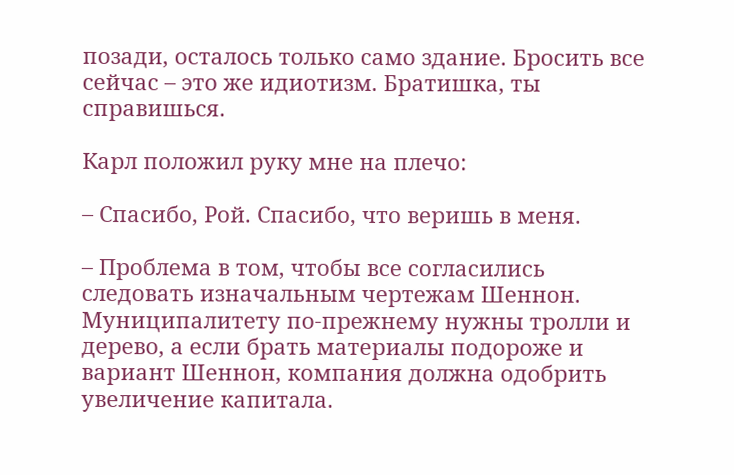позади, осталось только само здание. Бросить все сейчас – это же идиотизм. Братишка, ты справишься.

Карл положил руку мне на плечо:

– Спасибо, Рой. Спасибо, что веришь в меня.

– Проблема в том, чтобы все согласились следовать изначальным чертежам Шеннон. Муниципалитету по-прежнему нужны тролли и дерево, а если брать материалы подороже и вариант Шеннон, компания должна одобрить увеличение капитала.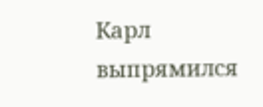Карл выпрямился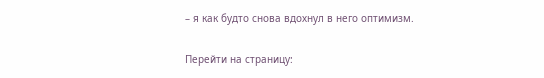– я как будто снова вдохнул в него оптимизм.

Перейти на страницу: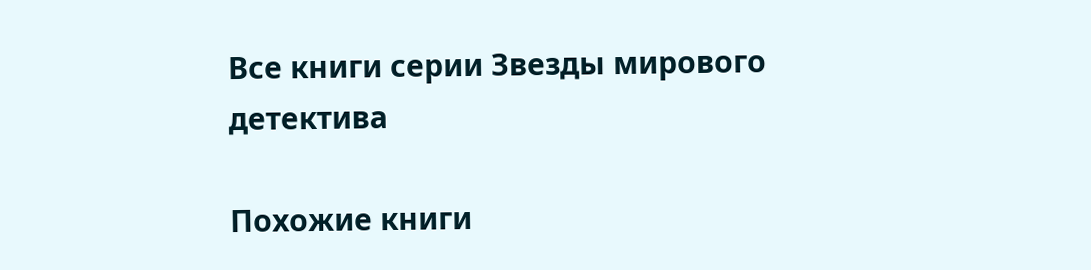Все книги серии Звезды мирового детектива

Похожие книги